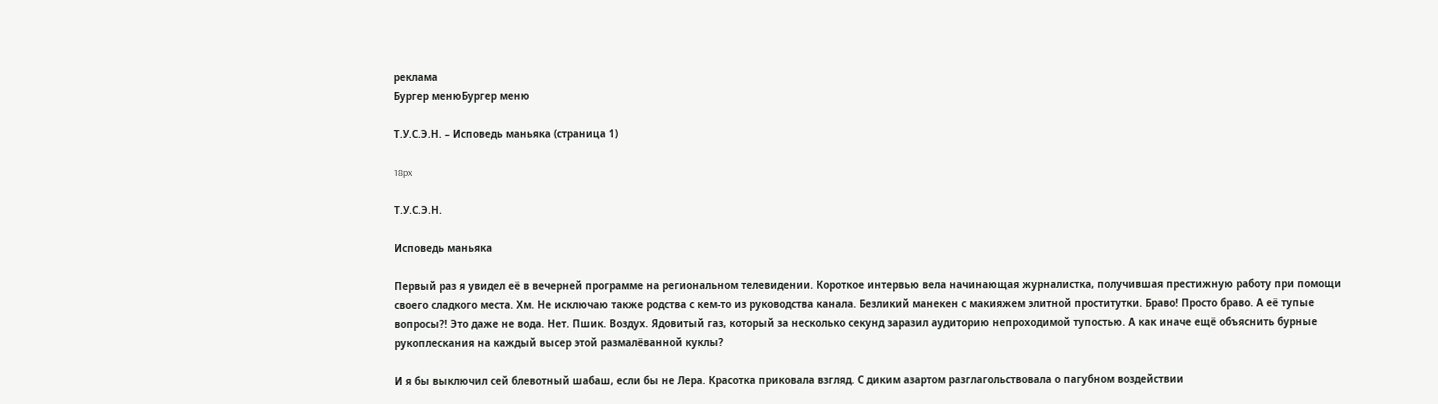реклама
Бургер менюБургер меню

Т.У.С.Э.Н. – Исповедь маньяка (страница 1)

18px

Т.У.С.Э.Н.

Исповедь маньяка

Первый раз я увидел её в вечерней программе на региональном телевидении. Короткое интервью вела начинающая журналистка, получившая престижную работу при помощи своего сладкого места. Хм. Не исключаю также родства с кем-то из руководства канала. Безликий манекен с макияжем элитной проститутки. Браво! Просто браво. А её тупые вопросы?! Это даже не вода. Нет. Пшик. Воздух. Ядовитый газ, который за несколько секунд заразил аудиторию непроходимой тупостью. А как иначе ещё объяснить бурные рукоплескания на каждый высер этой размалёванной куклы?

И я бы выключил сей блевотный шабаш, если бы не Лера. Красотка приковала взгляд. С диким азартом разглагольствовала о пагубном воздействии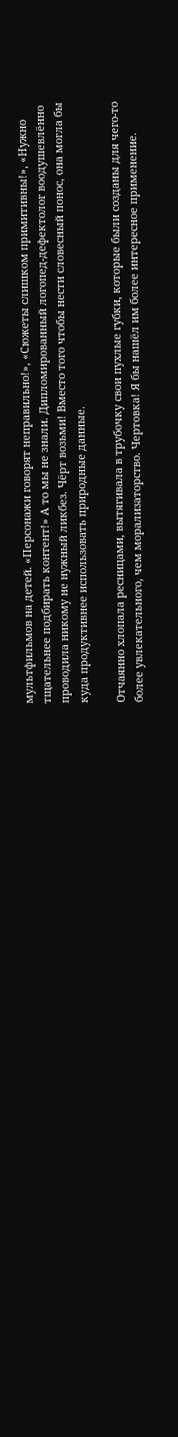мультфильмов на детей. «Персонажи говорят неправильно!», «Сюжеты слишком примитивны!», «Нужно тщательнее подбирать контент!» А то мы не знали. Дипломированный логопед-дефектолог воодушевлённо проводила никому не нужный ликбез. Чёрт возьми! Вместо того чтобы нести словесный понос, она могла бы куда продуктивнее использовать природные данные.

Отчаянно хлопала ресницами, вытягивала в трубочку свои пухлые губки, которые были созданы для чего-то более увлекательного, чем морализаторство. Чертовка! Я бы нашёл им более интересное применение.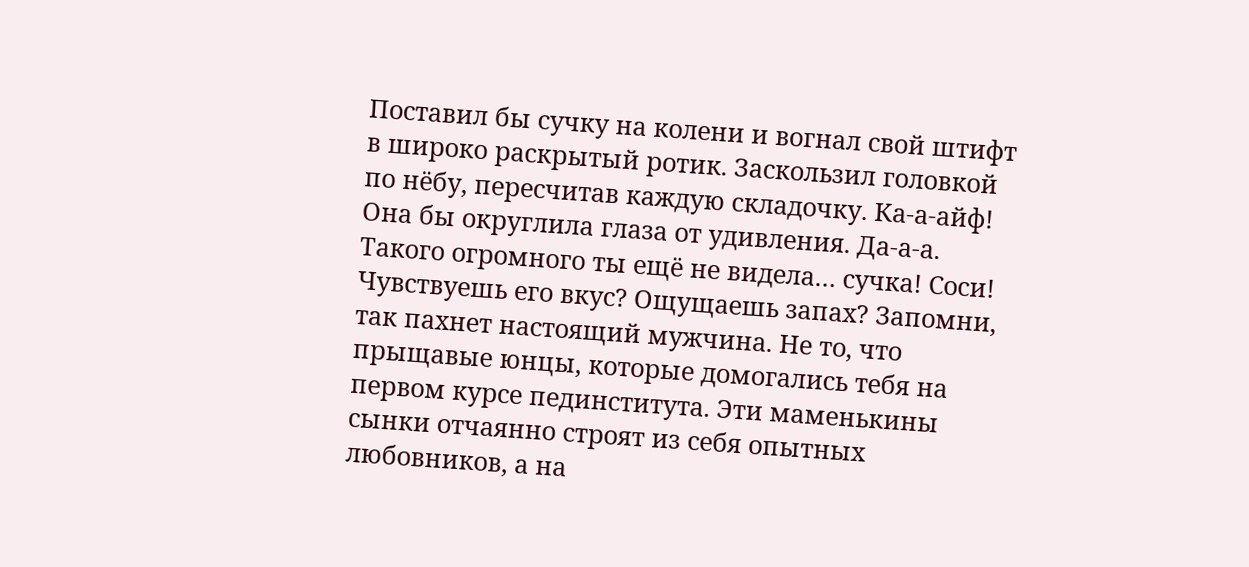Поставил бы сучку на колени и вогнал свой штифт в широко раскрытый ротик. Заскользил головкой по нёбу, пересчитав каждую складочку. Ка-а-айф! Она бы округлила глаза от удивления. Да-а-а. Такого огромного ты ещё не видела… сучка! Соси! Чувствуешь его вкус? Ощущаешь запах? Запомни, так пахнет настоящий мужчина. Не то, что прыщавые юнцы, которые домогались тебя на первом курсе пединститута. Эти маменькины сынки отчаянно строят из себя опытных любовников, а на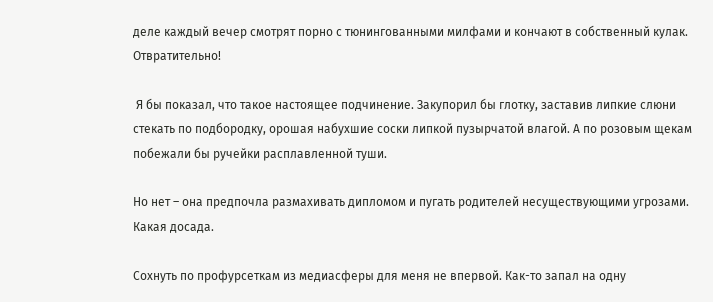деле каждый вечер смотрят порно с тюнингованными милфами и кончают в собственный кулак. Отвратительно!

 Я бы показал, что такое настоящее подчинение. Закупорил бы глотку, заставив липкие слюни стекать по подбородку, орошая набухшие соски липкой пузырчатой влагой. А по розовым щекам побежали бы ручейки расплавленной туши.

Но нет – она предпочла размахивать дипломом и пугать родителей несуществующими угрозами. Какая досада.

Сохнуть по профурсеткам из медиасферы для меня не впервой. Как-то запал на одну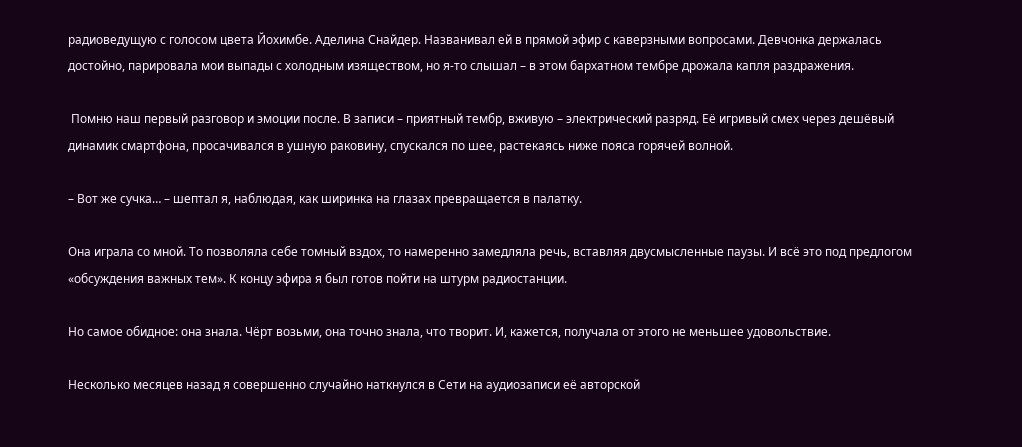радиоведущую с голосом цвета Йохимбе. Аделина Снайдер. Названивал ей в прямой эфир с каверзными вопросами. Девчонка держалась достойно, парировала мои выпады с холодным изяществом, но я-то слышал – в этом бархатном тембре дрожала капля раздражения.

 Помню наш первый разговор и эмоции после. В записи – приятный тембр, вживую – электрический разряд. Её игривый смех через дешёвый динамик смартфона, просачивался в ушную раковину, спускался по шее, растекаясь ниже пояса горячей волной.

– Вот же сучка… – шептал я, наблюдая, как ширинка на глазах превращается в палатку.

Она играла со мной. То позволяла себе томный вздох, то намеренно замедляла речь, вставляя двусмысленные паузы. И всё это под предлогом «обсуждения важных тем». К концу эфира я был готов пойти на штурм радиостанции.

Но самое обидное: она знала. Чёрт возьми, она точно знала, что творит. И, кажется, получала от этого не меньшее удовольствие.

Несколько месяцев назад я совершенно случайно наткнулся в Сети на аудиозаписи её авторской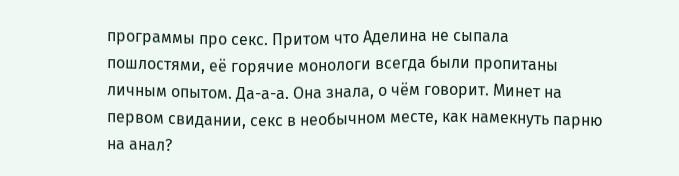программы про секс. Притом что Аделина не сыпала пошлостями, её горячие монологи всегда были пропитаны личным опытом. Да-а-а. Она знала, о чём говорит. Минет на первом свидании, секс в необычном месте, как намекнуть парню на анал?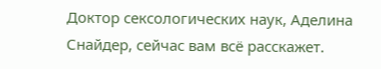Доктор сексологических наук, Аделина Снайдер, сейчас вам всё расскажет.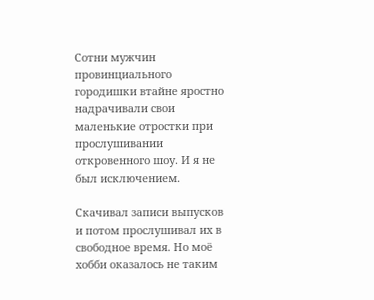Сотни мужчин провинциального городишки втайне яростно надрачивали свои маленькие отростки при прослушивании откровенного шоу. И я не был исключением.

Скачивал записи выпусков и потом прослушивал их в свободное время. Но моё хобби оказалось не таким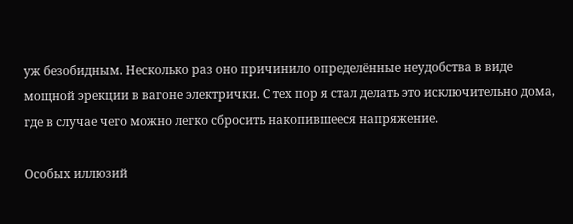уж безобидным. Несколько раз оно причинило определённые неудобства в виде мощной эрекции в вагоне электрички. С тех пор я стал делать это исключительно дома, где в случае чего можно легко сбросить накопившееся напряжение.

Особых иллюзий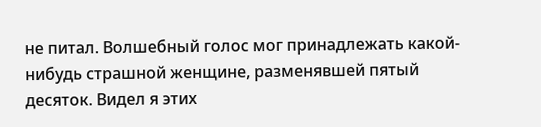не питал. Волшебный голос мог принадлежать какой-нибудь страшной женщине, разменявшей пятый десяток. Видел я этих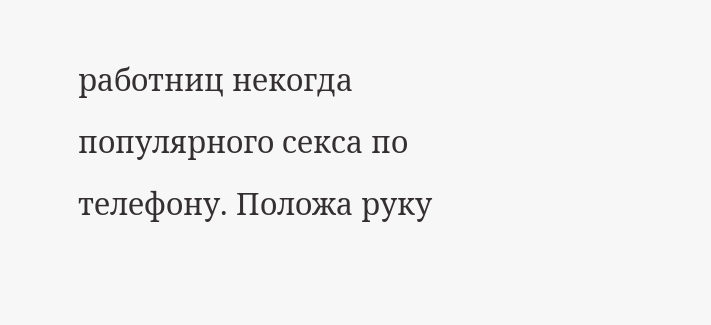работниц некогда популярного секса по телефону. Положа руку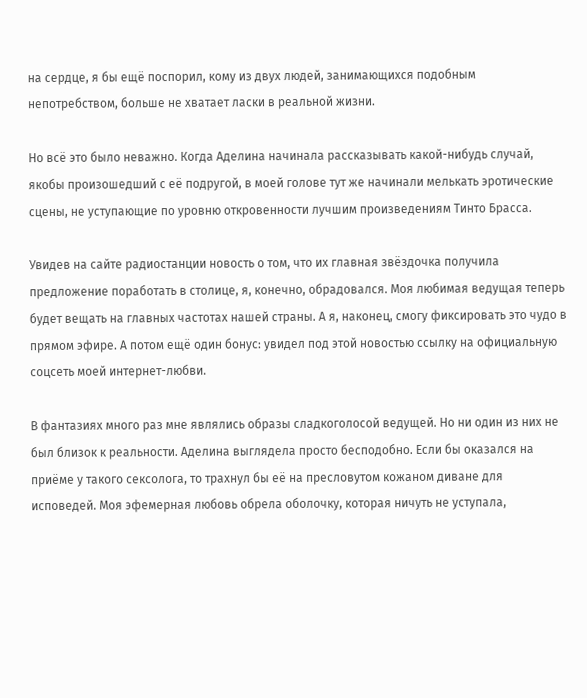на сердце, я бы ещё поспорил, кому из двух людей, занимающихся подобным непотребством, больше не хватает ласки в реальной жизни.

Но всё это было неважно. Когда Аделина начинала рассказывать какой-нибудь случай, якобы произошедший с её подругой, в моей голове тут же начинали мелькать эротические сцены, не уступающие по уровню откровенности лучшим произведениям Тинто Брасса.

Увидев на сайте радиостанции новость о том, что их главная звёздочка получила предложение поработать в столице, я, конечно, обрадовался. Моя любимая ведущая теперь будет вещать на главных частотах нашей страны. А я, наконец, смогу фиксировать это чудо в прямом эфире. А потом ещё один бонус: увидел под этой новостью ссылку на официальную соцсеть моей интернет-любви.

В фантазиях много раз мне являлись образы сладкоголосой ведущей. Но ни один из них не был близок к реальности. Аделина выглядела просто бесподобно. Если бы оказался на приёме у такого сексолога, то трахнул бы её на пресловутом кожаном диване для исповедей. Моя эфемерная любовь обрела оболочку, которая ничуть не уступала,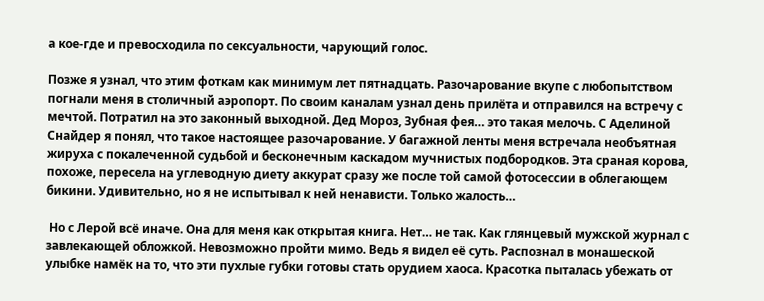а кое-где и превосходила по сексуальности, чарующий голос.

Позже я узнал, что этим фоткам как минимум лет пятнадцать. Разочарование вкупе с любопытством погнали меня в столичный аэропорт. По своим каналам узнал день прилёта и отправился на встречу с мечтой. Потратил на это законный выходной. Дед Мороз, Зубная фея… это такая мелочь. С Аделиной Снайдер я понял, что такое настоящее разочарование. У багажной ленты меня встречала необъятная жируха с покалеченной судьбой и бесконечным каскадом мучнистых подбородков. Эта сраная корова, похоже, пересела на углеводную диету аккурат сразу же после той самой фотосессии в облегающем бикини. Удивительно, но я не испытывал к ней ненависти. Только жалость…

 Но с Лерой всё иначе. Она для меня как открытая книга. Нет… не так. Как глянцевый мужской журнал с завлекающей обложкой. Невозможно пройти мимо. Ведь я видел её суть. Распознал в монашеской улыбке намёк на то, что эти пухлые губки готовы стать орудием хаоса. Красотка пыталась убежать от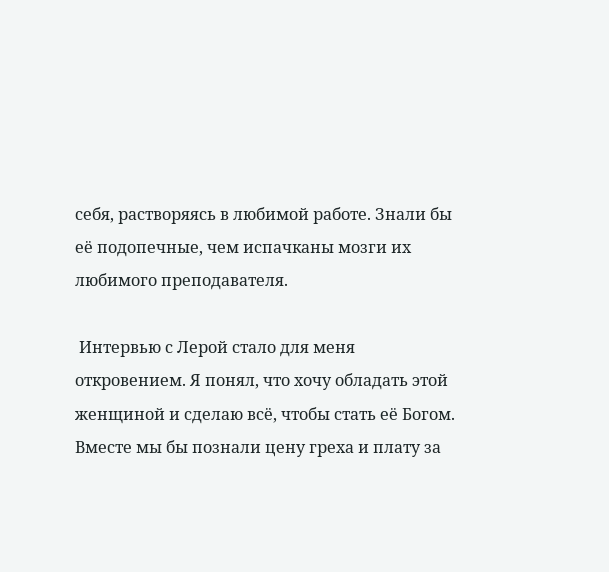себя, растворяясь в любимой работе. Знали бы её подопечные, чем испачканы мозги их любимого преподавателя.

 Интервью с Лерой стало для меня откровением. Я понял, что хочу обладать этой женщиной и сделаю всё, чтобы стать её Богом. Вместе мы бы познали цену греха и плату за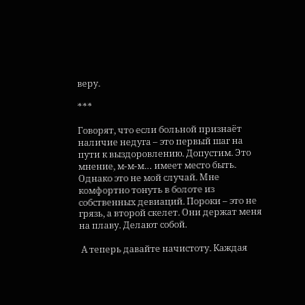веру.

***

Говорят, что если больной признаёт наличие недуга – это первый шаг на пути к выздоровлению. Допустим. Это мнение, м-м-м… имеет место быть. Однако это не мой случай. Мне комфортно тонуть в болоте из собственных девиаций. Пороки – это не грязь, а второй скелет. Они держат меня на плаву. Делают собой.

 А теперь давайте начистоту. Каждая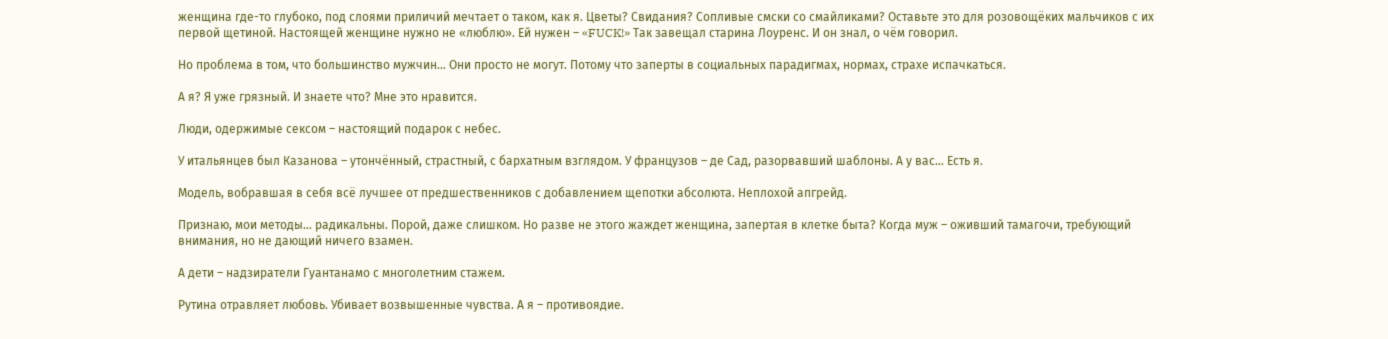женщина где-то глубоко, под слоями приличий мечтает о таком, как я. Цветы? Свидания? Сопливые смски со смайликами? Оставьте это для розовощёких мальчиков с их первой щетиной. Настоящей женщине нужно не «люблю». Ей нужен – «FUCK!» Так завещал старина Лоуренс. И он знал, о чём говорил.

Но проблема в том, что большинство мужчин… Они просто не могут. Потому что заперты в социальных парадигмах, нормах, страхе испачкаться.

А я? Я уже грязный. И знаете что? Мне это нравится.

Люди, одержимые сексом – настоящий подарок с небес.

У итальянцев был Казанова – утончённый, страстный, с бархатным взглядом. У французов – де Сад, разорвавший шаблоны. А у вас… Есть я.

Модель, вобравшая в себя всё лучшее от предшественников с добавлением щепотки абсолюта. Неплохой апгрейд.

Признаю, мои методы… радикальны. Порой, даже слишком. Но разве не этого жаждет женщина, запертая в клетке быта? Когда муж – оживший тамагочи, требующий внимания, но не дающий ничего взамен.

А дети – надзиратели Гуантанамо с многолетним стажем.

Рутина отравляет любовь. Убивает возвышенные чувства. А я – противоядие.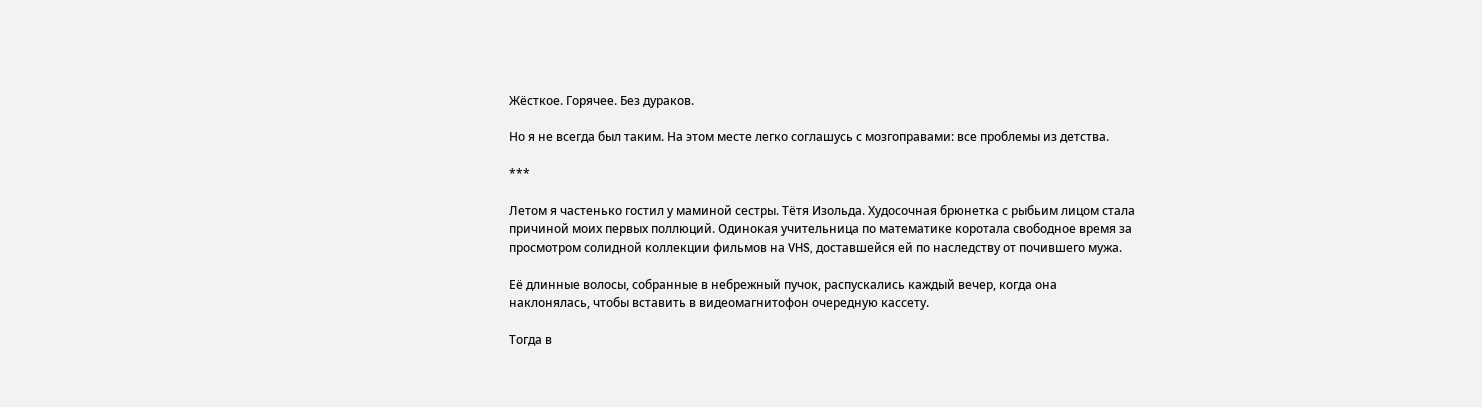Жёсткое. Горячее. Без дураков.

Но я не всегда был таким. На этом месте легко соглашусь с мозгоправами: все проблемы из детства.

***

Летом я частенько гостил у маминой сестры. Тëтя Изольда. Худосочная брюнетка с рыбьим лицом стала причиной моих первых поллюций. Одинокая учительница по математике коротала свободное время за просмотром солидной коллекции фильмов на VHS, доставшейся ей по наследству от почившего мужа.

Её длинные волосы, собранные в небрежный пучок, распускались каждый вечер, когда она наклонялась, чтобы вставить в видеомагнитофон очередную кассету.

Тогда в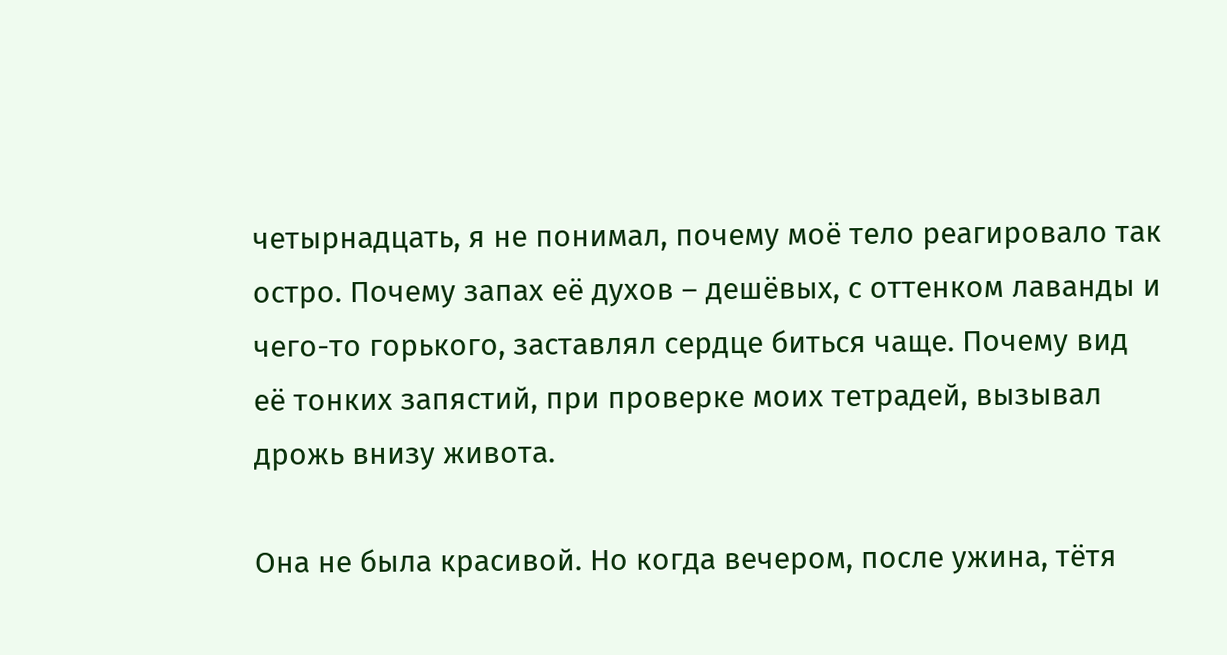четырнадцать, я не понимал, почему моё тело реагировало так остро. Почему запах её духов – дешёвых, с оттенком лаванды и чего-то горького, заставлял сердце биться чаще. Почему вид её тонких запястий, при проверке моих тетрадей, вызывал дрожь внизу живота.

Она не была красивой. Но когда вечером, после ужина, тётя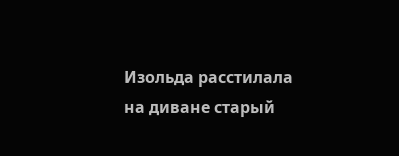Изольда расстилала на диване старый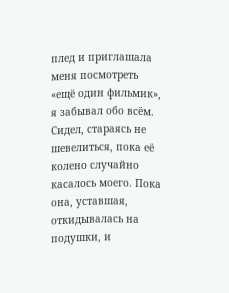плед и приглашала меня посмотреть «ещё один фильмик», я забывал обо всём. Сидел, стараясь не шевелиться, пока её колено случайно касалось моего. Пока она, уставшая, откидывалась на подушки, и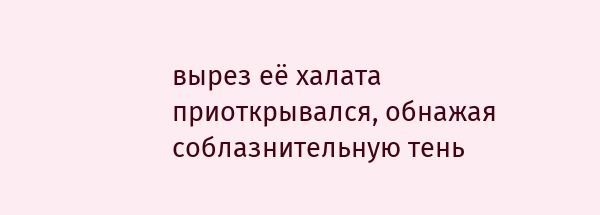вырез её халата приоткрывался, обнажая соблазнительную тень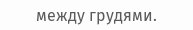между грудями.